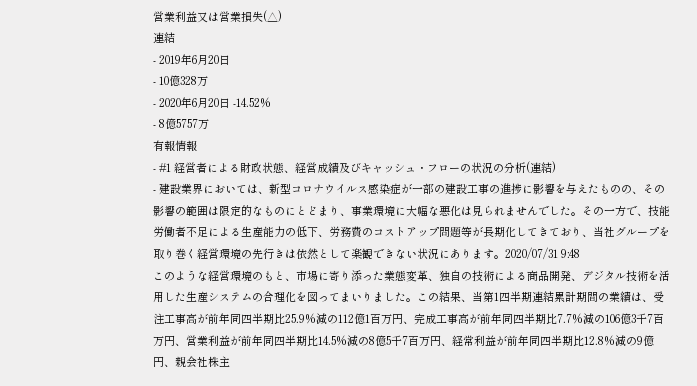営業利益又は営業損失(△)
連結
- 2019年6月20日
- 10億328万
- 2020年6月20日 -14.52%
- 8億5757万
有報情報
- #1 経営者による財政状態、経営成績及びキャッシュ・フローの状況の分析(連結)
- 建設業界においては、新型コロナウイルス感染症が一部の建設工事の進捗に影響を与えたものの、その影響の範囲は限定的なものにとどまり、事業環境に大幅な悪化は見られませんでした。その一方で、技能労働者不足による生産能力の低下、労務費のコストアップ問題等が長期化してきており、当社グループを取り巻く経営環境の先行きは依然として楽観できない状況にあります。2020/07/31 9:48
このような経営環境のもと、市場に寄り添った業態変革、独自の技術による商品開発、デジタル技術を活用した生産システムの合理化を図ってまいりました。この結果、当第1四半期連結累計期間の業績は、受注工事高が前年同四半期比25.9%減の112億1百万円、完成工事高が前年同四半期比7.7%減の106億3千7百万円、営業利益が前年同四半期比14.5%減の8億5千7百万円、経常利益が前年同四半期比12.8%減の9億円、親会社株主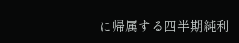に帰属する四半期純利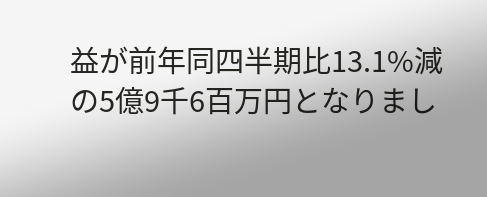益が前年同四半期比13.1%減の5億9千6百万円となりまし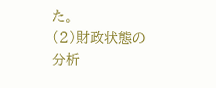た。
(2)財政状態の分析